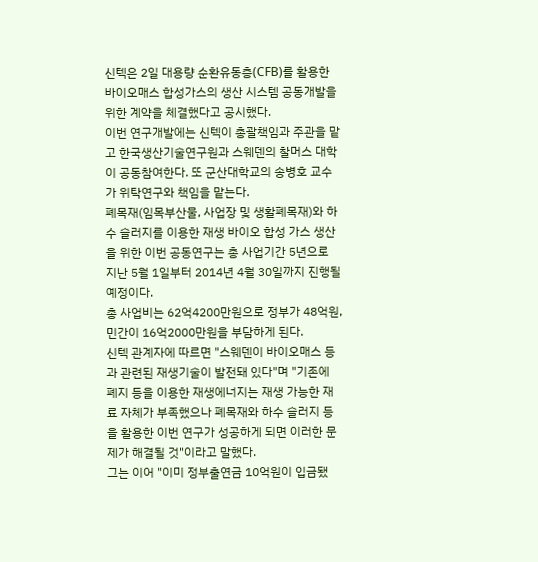신텍은 2일 대용량 순환유동층(CFB)를 활용한 바이오매스 합성가스의 생산 시스템 공동개발을 위한 계약을 체결했다고 공시했다.
이번 연구개발에는 신텍이 총괄책임과 주관을 맡고 한국생산기술연구원과 스웨덴의 찰머스 대학이 공동참여한다. 또 군산대학교의 송병호 교수가 위탁연구와 책임을 맡는다.
폐목재(임목부산물, 사업장 및 생활폐목재)와 하수 슬러지를 이용한 재생 바이오 합성 가스 생산을 위한 이번 공동연구는 총 사업기간 5년으로 지난 5월 1일부터 2014년 4월 30일까지 진행될 예정이다.
총 사업비는 62억4200만원으로 정부가 48억원, 민간이 16억2000만원을 부담하게 된다.
신텍 관계자에 따르면 "스웨덴이 바이오매스 등과 관련된 재생기술이 발전돼 있다"며 "기존에 폐지 등을 이용한 재생에너지는 재생 가능한 재료 자체가 부족했으나 폐목재와 하수 슬러지 등을 활용한 이번 연구가 성공하게 되면 이러한 문제가 해결될 것"이라고 말했다.
그는 이어 "이미 정부출연금 10억원이 입금됐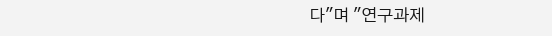다"며 "연구과제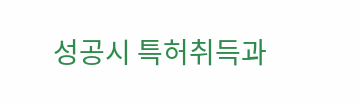성공시 특허취득과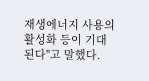재생에너지 사용의 활성화 등이 기대된다"고 말했다.